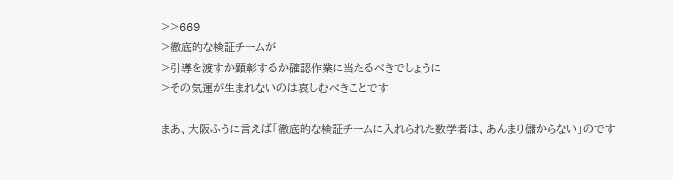>>669
>徹底的な検証チームが
>引導を渡すか顕彰するか確認作業に当たるべきでしょうに
>その気運が生まれないのは哀しむべきことです

まあ、大阪ふうに言えば「徹底的な検証チームに入れられた数学者は、あんまり儲からない」のです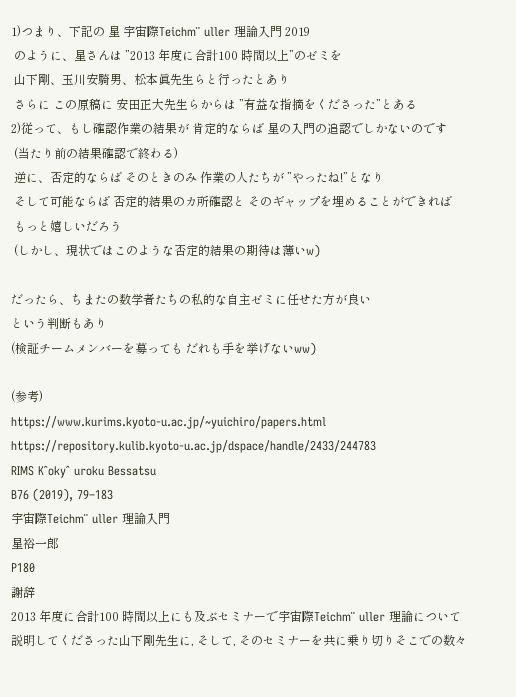1)つまり、下記の 星 宇宙際Teichm¨ uller 理論入門 2019
 のように、星さんは ”2013 年度に合計100 時間以上”のゼミを
 山下剛、玉川安騎男、松本眞先生らと行ったとあり
 さらに この原稿に 安田正大先生らからは ”有益な指摘をくださった”とある
2)従って、もし確認作業の結果が 肯定的ならば 星の入門の追認でしかないのです
 (当たり前の結果確認で終わる)
 逆に、否定的ならば そのときのみ 作業の人たちが ”やったね!”となり
 そして可能ならば 否定的結果のカ所確認と そのギャップを埋めることができれば
 もっと嬉しいだろう
 (しかし、現状ではこのような否定的結果の期待は薄いw)

だったら、ちまたの数学者たちの私的な自主ゼミに任せた方が良い
という判断もあり
(検証チームメンバーを募っても だれも手を挙げないww)

(参考)
https://www.kurims.kyoto-u.ac.jp/~yuichiro/papers.html
https://repository.kulib.kyoto-u.ac.jp/dspace/handle/2433/244783
RIMS Kˆokyˆ uroku Bessatsu
B76 (2019), 79–183
宇宙際Teichm¨ uller 理論入門
星裕一郎
P180
謝辞
2013 年度に合計100 時間以上にも及ぶセミナーで宇宙際Teichm¨ uller 理論について説明してくださった山下剛先生に, そして, そのセミナーを共に乗り切りそこでの数々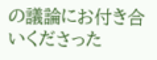の議論にお付き合いくださった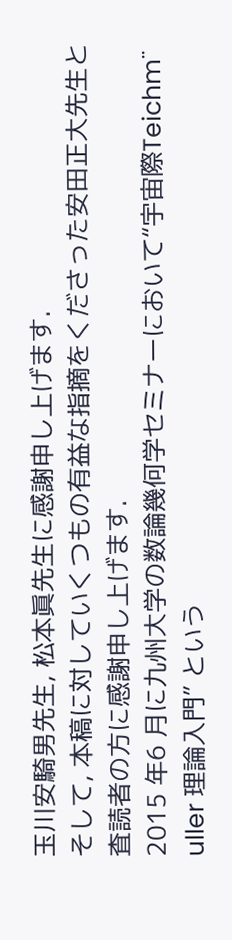玉川安騎男先生, 松本眞先生に感謝申し上げます.
そして, 本稿に対していくつもの有益な指摘をくださった安田正大先生と査読者の方に感謝申し上げます.
2015 年6 月に九州大学の数論幾何学セミナーにおいて“宇宙際Teichm¨ uller 理論入門” という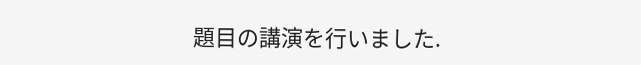題目の講演を行いました.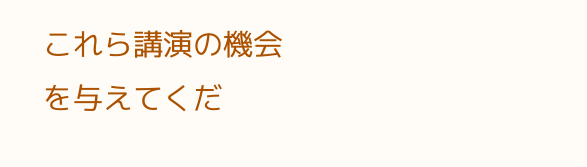これら講演の機会を与えてくだ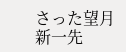さった望月新一先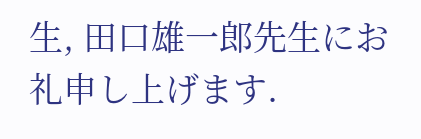生, 田口雄一郎先生にお礼申し上げます.